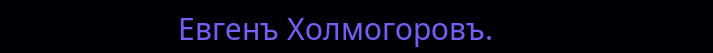Евгенъ Холмогоровъ.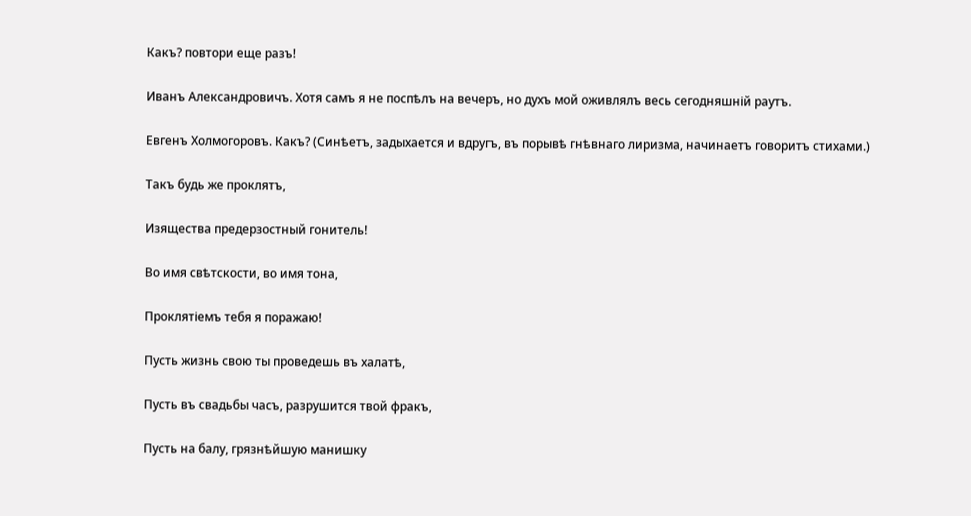Какъ? повтори еще разъ!

Иванъ Александровичъ. Хотя самъ я не поспѣлъ на вечеръ, но духъ мой оживлялъ весь сегодняшній раутъ.

Евгенъ Холмогоровъ. Какъ? (Синѣетъ, задыхается и вдругъ, въ порывѣ гнѣвнаго лиризма, начинаетъ говоритъ стихами.)

Такъ будь же проклятъ,

Изящества предерзостный гонитель!

Во имя свѣтскости, во имя тона,

Проклятіемъ тебя я поражаю!

Пусть жизнь свою ты проведешь въ халатѣ,

Пусть въ свадьбы часъ, разрушится твой фракъ,

Пусть на балу, грязнѣйшую манишку